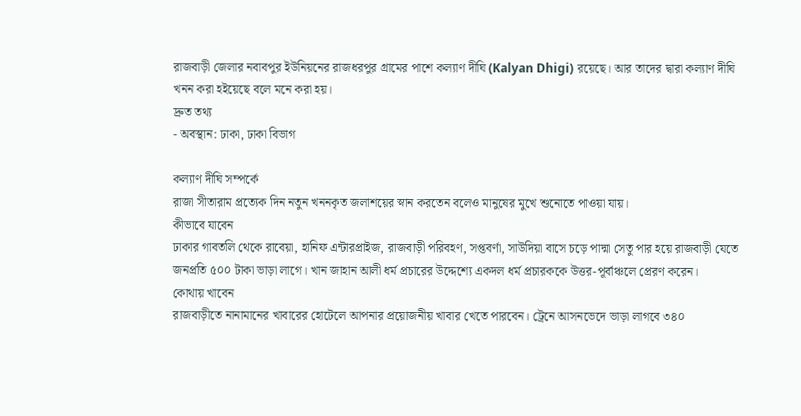রাজবাড়ী জেলার নবাবপুর ইউনিয়নের রাজধরপুর গ্রামের পাশে কল্যাণ দীঘি (Kalyan Dhigi) রয়েছে। আর তাদের দ্বারা কল্যাণ দীঘি খনন করা হইয়েছে বলে মনে করা হয়।
দ্রুত তথ্য
- অবস্থান: ঢাকা, ঢাকা বিভাগ

কল্যাণ দীঘি সম্পর্কে
রাজা সীতারাম প্রত্যেক দিন নতুন খননকৃত জলাশয়ের স্নান করতেন বলেও মানুষের মুখে শুনোতে পাওয়া যায়।
কীভাবে যাবেন
ঢাকার গাবতলি থেকে রাবেয়া, হানিফ এন্টারপ্রাইজ, রাজবাড়ী পরিবহণ, সপ্তবর্ণা, সাউদিয়া বাসে চড়ে পাদ্মা সেতু পার হয়ে রাজবাড়ী যেতে জনপ্রতি ৫০০ টাকা ভাড়া লাগে। খান জাহান আলী ধর্ম প্রচারের উদ্দেশ্যে একদল ধর্ম প্রচারককে উত্তর-পূর্বাঞ্চলে প্রেরণ করেন।
কোথায় খাবেন
রাজবাড়ীতে নানামানের খাবারের হোটেলে আপনার প্রয়োজনীয় খাবার খেতে পারবেন। ট্রেনে আসনভেদে ভাড়া লাগবে ৩৪০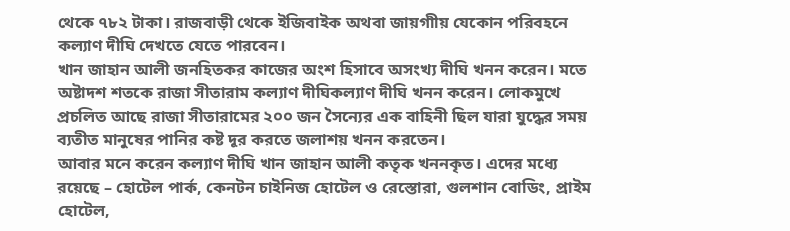থেকে ৭৮২ টাকা। রাজবাড়ী থেকে ইজিবাইক অথবা জায়গাীয় যেকোন পরিবহনে কল্যাণ দীঘি দেখতে যেতে পারবেন।
খান জাহান আলী জনহিতকর কাজের অংশ হিসাবে অসংখ্য দীঘি খনন করেন। মতে অষ্টাদশ শতকে রাজা সীতারাম কল্যাণ দীঘিকল্যাণ দীঘি খনন করেন। লোকমুখে প্রচলিত আছে রাজা সীতারামের ২০০ জন সৈন্যের এক বাহিনী ছিল যারা যুদ্ধের সময় ব্যতীত মানুষের পানির কষ্ট দূর করতে জলাশয় খনন করতেন।
আবার মনে করেন কল্যাণ দীঘি খান জাহান আলী কতৃক খননকৃত। এদের মধ্যে রয়েছে – হোটেল পার্ক, কেনটন চাইনিজ হোটেল ও রেস্তোরা, গুলশান বোডিং, প্রাইম হোটেল,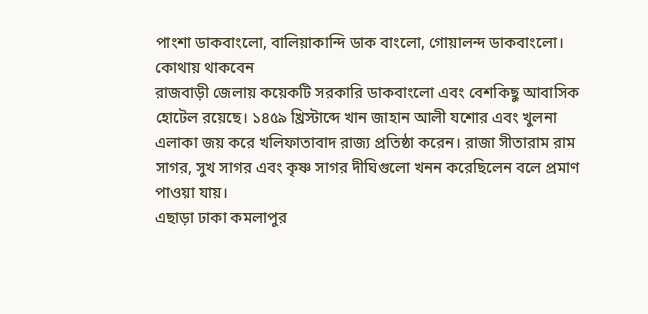পাংশা ডাকবাংলো, বালিয়াকান্দি ডাক বাংলো, গোয়ালন্দ ডাকবাংলো।
কোথায় থাকবেন
রাজবাড়ী জেলায় কয়েকটি সরকারি ডাকবাংলো এবং বেশকিছু আবাসিক হোটেল রয়েছে। ১৪৫৯ খ্রিস্টাব্দে খান জাহান আলী যশোর এবং খুলনা এলাকা জয় করে খলিফাতাবাদ রাজ্য প্রতিষ্ঠা করেন। রাজা সীতারাম রাম সাগর, সুখ সাগর এবং কৃষ্ণ সাগর দীঘিগুলো খনন করেছিলেন বলে প্রমাণ পাওয়া যায়।
এছাড়া ঢাকা কমলাপুর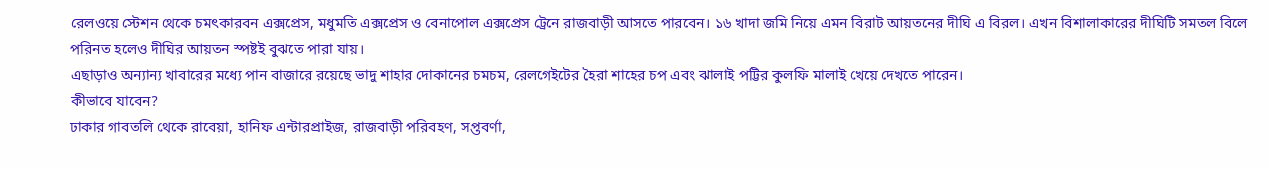রেলওয়ে স্টেশন থেকে চমৎকারবন এক্সপ্রেস, মধুমতি এক্সপ্রেস ও বেনাপোল এক্সপ্রেস ট্রেনে রাজবাড়ী আসতে পারবেন। ১৬ খাদা জমি নিয়ে এমন বিরাট আয়তনের দীঘি এ বিরল। এখন বিশালাকারের দীঘিটি সমতল বিলে পরিনত হলেও দীঘির আয়তন স্পষ্টই বুঝতে পারা যায়।
এছাড়াও অন্যান্য খাবারের মধ্যে পান বাজারে রয়েছে ভাদু শাহার দোকানের চমচম, রেলগেইটের হৈরা শাহের চপ এবং ঝালাই পট্টির কুলফি মালাই খেয়ে দেখতে পারেন।
কীভাবে যাবেন?
ঢাকার গাবতলি থেকে রাবেয়া, হানিফ এন্টারপ্রাইজ, রাজবাড়ী পরিবহণ, সপ্তবর্ণা,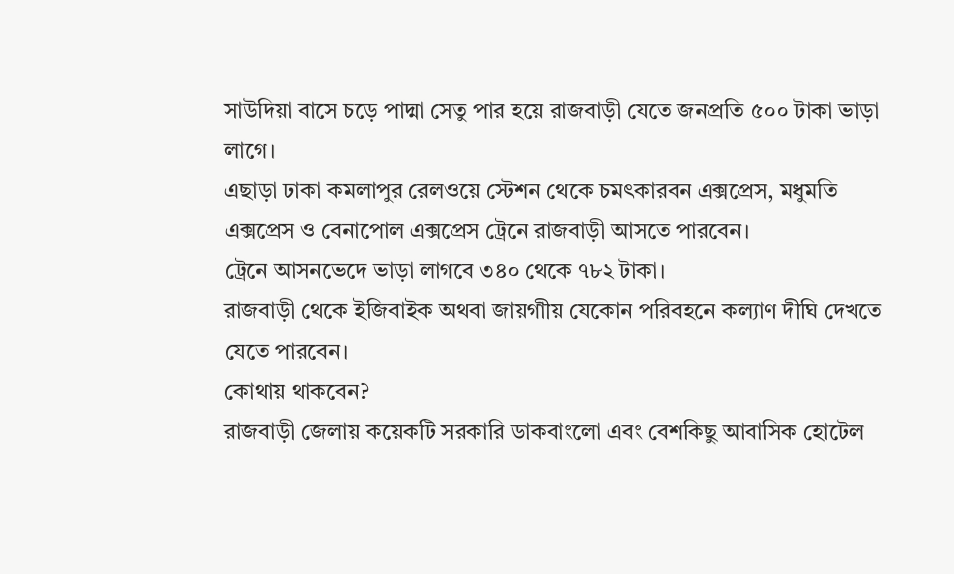সাউদিয়া বাসে চড়ে পাদ্মা সেতু পার হয়ে রাজবাড়ী যেতে জনপ্রতি ৫০০ টাকা ভাড়া লাগে।
এছাড়া ঢাকা কমলাপুর রেলওয়ে স্টেশন থেকে চমৎকারবন এক্সপ্রেস, মধুমতি এক্সপ্রেস ও বেনাপোল এক্সপ্রেস ট্রেনে রাজবাড়ী আসতে পারবেন।
ট্রেনে আসনভেদে ভাড়া লাগবে ৩৪০ থেকে ৭৮২ টাকা।
রাজবাড়ী থেকে ইজিবাইক অথবা জায়গাীয় যেকোন পরিবহনে কল্যাণ দীঘি দেখতে যেতে পারবেন।
কোথায় থাকবেন?
রাজবাড়ী জেলায় কয়েকটি সরকারি ডাকবাংলো এবং বেশকিছু আবাসিক হোটেল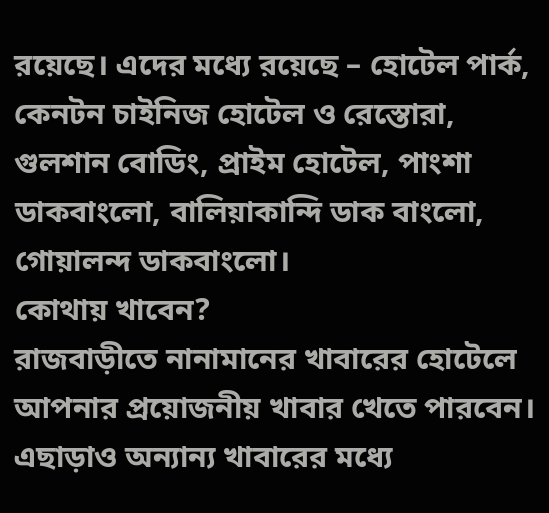রয়েছে। এদের মধ্যে রয়েছে – হোটেল পার্ক, কেনটন চাইনিজ হোটেল ও রেস্তোরা, গুলশান বোডিং, প্রাইম হোটেল, পাংশা ডাকবাংলো, বালিয়াকান্দি ডাক বাংলো, গোয়ালন্দ ডাকবাংলো।
কোথায় খাবেন?
রাজবাড়ীতে নানামানের খাবারের হোটেলে আপনার প্রয়োজনীয় খাবার খেতে পারবেন। এছাড়াও অন্যান্য খাবারের মধ্যে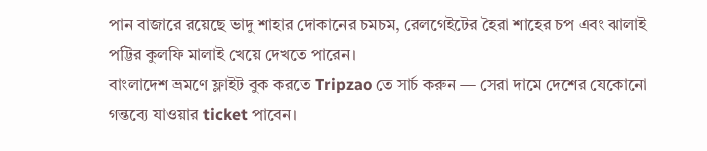পান বাজারে রয়েছে ভাদু শাহার দোকানের চমচম, রেলগেইটের হৈরা শাহের চপ এবং ঝালাই পট্টির কুলফি মালাই খেয়ে দেখতে পারেন।
বাংলাদেশ ভ্রমণে ফ্লাইট বুক করতে Tripzao তে সার্চ করুন — সেরা দামে দেশের যেকোনো গন্তব্যে যাওয়ার ticket পাবেন।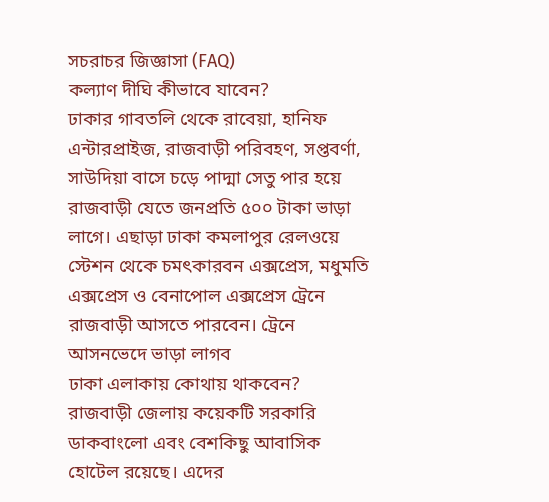সচরাচর জিজ্ঞাসা (FAQ)
কল্যাণ দীঘি কীভাবে যাবেন?
ঢাকার গাবতলি থেকে রাবেয়া, হানিফ এন্টারপ্রাইজ, রাজবাড়ী পরিবহণ, সপ্তবর্ণা, সাউদিয়া বাসে চড়ে পাদ্মা সেতু পার হয়ে রাজবাড়ী যেতে জনপ্রতি ৫০০ টাকা ভাড়া লাগে। এছাড়া ঢাকা কমলাপুর রেলওয়ে স্টেশন থেকে চমৎকারবন এক্সপ্রেস, মধুমতি এক্সপ্রেস ও বেনাপোল এক্সপ্রেস ট্রেনে রাজবাড়ী আসতে পারবেন। ট্রেনে আসনভেদে ভাড়া লাগব
ঢাকা এলাকায় কোথায় থাকবেন?
রাজবাড়ী জেলায় কয়েকটি সরকারি ডাকবাংলো এবং বেশকিছু আবাসিক হোটেল রয়েছে। এদের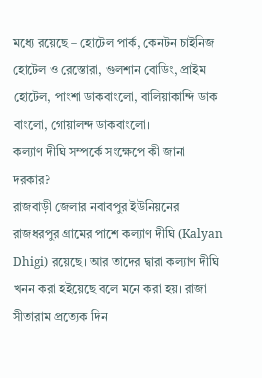মধ্যে রয়েছে – হোটেল পার্ক, কেনটন চাইনিজ হোটেল ও রেস্তোরা, গুলশান বোডিং, প্রাইম হোটেল, পাংশা ডাকবাংলো, বালিয়াকান্দি ডাক বাংলো, গোয়ালন্দ ডাকবাংলো।
কল্যাণ দীঘি সম্পর্কে সংক্ষেপে কী জানা দরকার?
রাজবাড়ী জেলার নবাবপুর ইউনিয়নের রাজধরপুর গ্রামের পাশে কল্যাণ দীঘি (Kalyan Dhigi) রয়েছে। আর তাদের দ্বারা কল্যাণ দীঘি খনন করা হইয়েছে বলে মনে করা হয়। রাজা সীতারাম প্রত্যেক দিন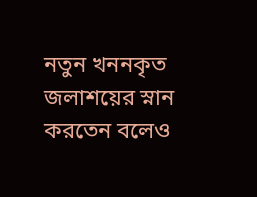নতুন খননকৃত জলাশয়ের স্নান করতেন বলেও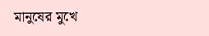মানুষের মুখে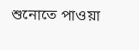শুনোতে পাওয়া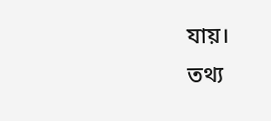যায়।
তথ্য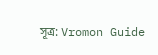সূত্র: Vromon Guide